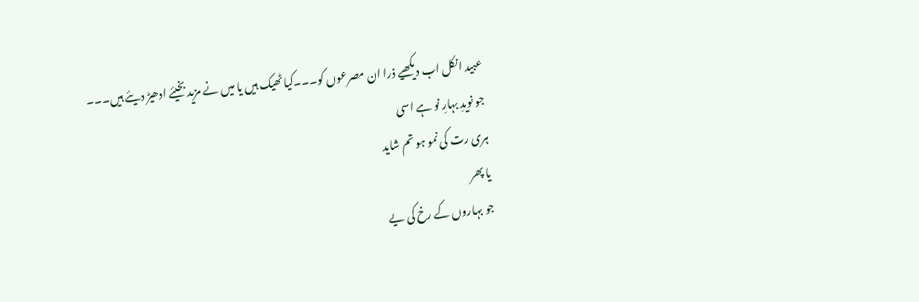عبید انکل اب دیکھیے ذرا ان مصرعوں کو۔۔۔کیا ٹھیک ہیں یا میں نے مزید بخیئے ادھیڑ دیئے ہیں۔۔۔
جو نویدِ بہارِ نو ہے اسی
ہری رت کی نمو ہو تم شاید
یا پھر
جو بہاروں کے رخ کی یے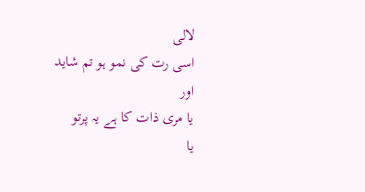لالی
اسی رت کی نمو ہو تم شاید
اور
یا مری ذات کا ہے یہ پرتو
یا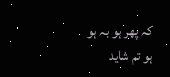کہ پھر ہو بہ ہو ہو تم شاید